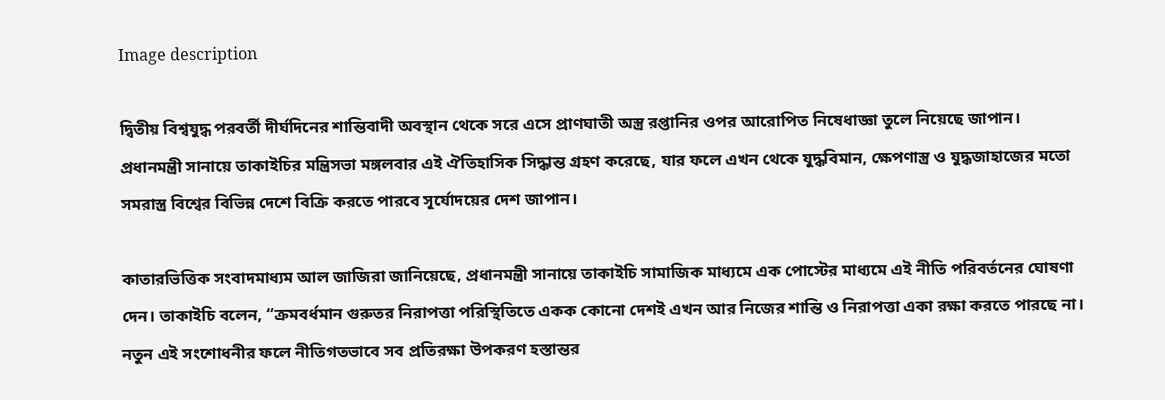Image description

দ্বিতীয় বিশ্বযুদ্ধ পরবর্তী দীর্ঘদিনের শান্তিবাদী অবস্থান থেকে সরে এসে প্রাণঘাতী অস্ত্র রপ্তানির ওপর আরোপিত নিষেধাজ্ঞা তুলে নিয়েছে জাপান। প্রধানমন্ত্রী সানায়ে তাকাইচির মন্ত্রিসভা মঙ্গলবার এই ঐতিহাসিক সিদ্ধান্ত গ্রহণ করেছে, যার ফলে এখন থেকে যুদ্ধবিমান, ক্ষেপণাস্ত্র ও যুদ্ধজাহাজের মতো সমরাস্ত্র বিশ্বের বিভিন্ন দেশে বিক্রি করতে পারবে সূর্যোদয়ের দেশ জাপান।

কাতারভিত্তিক সংবাদমাধ্যম আল জাজিরা জানিয়েছে, প্রধানমন্ত্রী সানায়ে তাকাইচি সামাজিক মাধ্যমে এক পোস্টের মাধ্যমে এই নীতি পরিবর্তনের ঘোষণা দেন। তাকাইচি বলেন, “ক্রমবর্ধমান গুরুতর নিরাপত্তা পরিস্থিতিতে একক কোনো দেশই এখন আর নিজের শান্তি ও নিরাপত্তা একা রক্ষা করতে পারছে না। নতুন এই সংশোধনীর ফলে নীতিগতভাবে সব প্রতিরক্ষা উপকরণ হস্তান্তর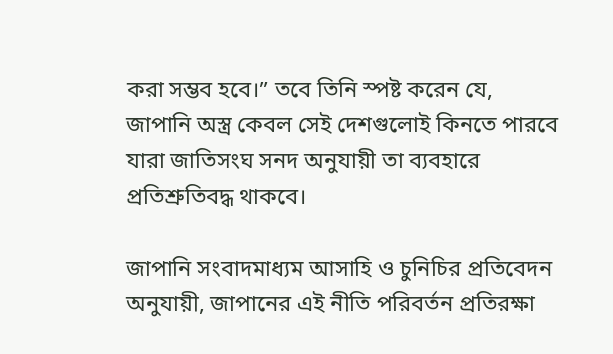করা সম্ভব হবে।” তবে তিনি স্পষ্ট করেন যে, জাপানি অস্ত্র কেবল সেই দেশগুলোই কিনতে পারবে যারা জাতিসংঘ সনদ অনুযায়ী তা ব্যবহারে প্রতিশ্রুতিবদ্ধ থাকবে।

জাপানি সংবাদমাধ্যম আসাহি ও চুনিচির প্রতিবেদন অনুযায়ী, জাপানের এই নীতি পরিবর্তন প্রতিরক্ষা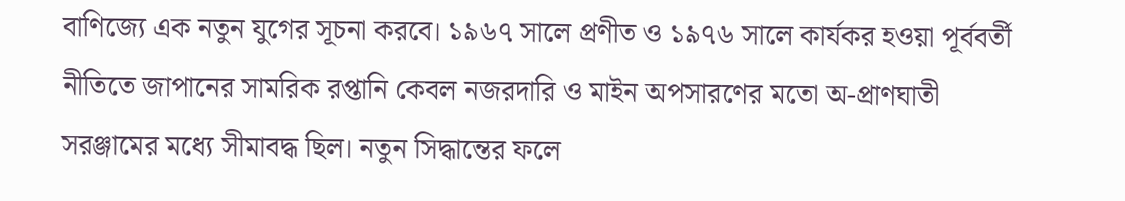বাণিজ্যে এক নতুন যুগের সূচনা করবে। ১৯৬৭ সালে প্রণীত ও ১৯৭৬ সালে কার্যকর হওয়া পূর্ববর্তী নীতিতে জাপানের সামরিক রপ্তানি কেবল নজরদারি ও মাইন অপসারণের মতো অ-প্রাণঘাতী সরঞ্জামের মধ্যে সীমাবদ্ধ ছিল। নতুন সিদ্ধান্তের ফলে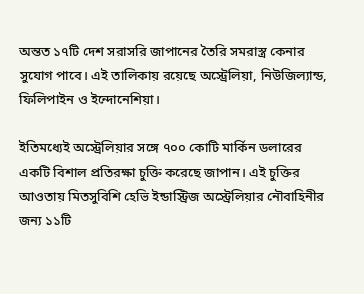অন্তত ১৭টি দেশ সরাসরি জাপানের তৈরি সমরাস্ত্র কেনার সুযোগ পাবে। এই তালিকায় রয়েছে অস্ট্রেলিয়া, নিউজিল্যান্ড, ফিলিপাইন ও ইন্দোনেশিয়া।

ইতিমধ্যেই অস্ট্রেলিয়ার সঙ্গে ৭০০ কোটি মার্কিন ডলারের একটি বিশাল প্রতিরক্ষা চুক্তি করেছে জাপান। এই চুক্তির আওতায় মিতসুবিশি হেভি ইন্ডাস্ট্রিজ অস্ট্রেলিয়ার নৌবাহিনীর জন্য ১১টি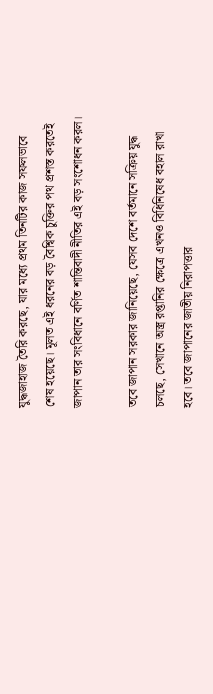যুদ্ধজাহাজ তৈরি করছে, যার মধ্যে প্রথম তিনটির কাজ সফলভাবে শেষ হয়েছে। মূলত এই ধরনের বড় বৈশ্বিক চুক্তির পথ প্রশস্ত করতেই জাপান তার সংবিধানে বর্ণিত শান্তিবাদী নীতির এই বড় সংশোধন করল।

তবে জাপান সরকার জানিয়েছে, যেসব দেশে বর্তমানে সক্রিয় যুদ্ধ চলছে, সেখানে অস্ত্র রপ্তানির ক্ষেত্রে এখনও বিধিনিষেধ বহাল রাখা হবে। তবে জাপানের জাতীয় নিরাপত্তার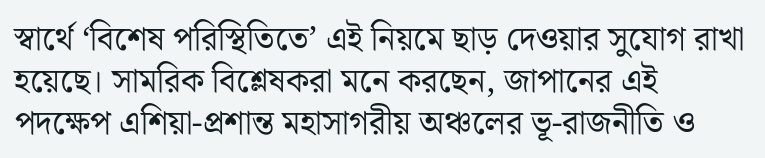স্বার্থে ‘বিশেষ পরিস্থিতিতে’ এই নিয়মে ছাড় দেওয়ার সুযোগ রাখা হয়েছে। সামরিক বিশ্লেষকরা মনে করছেন, জাপানের এই পদক্ষেপ এশিয়া-প্রশান্ত মহাসাগরীয় অঞ্চলের ভূ-রাজনীতি ও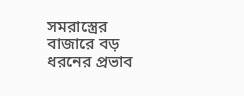সমরাস্ত্রের বাজারে বড় ধরনের প্রভাব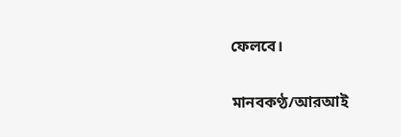ফেলবে।

মানবকণ্ঠ/আরআই